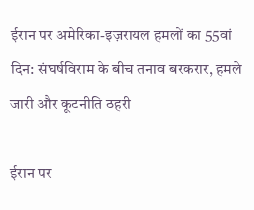ईरान पर अमेरिका-इज़रायल हमलों का 55वां दिन: संघर्षविराम के बीच तनाव बरकरार, हमले जारी और कूटनीति ठहरी

ईरान पर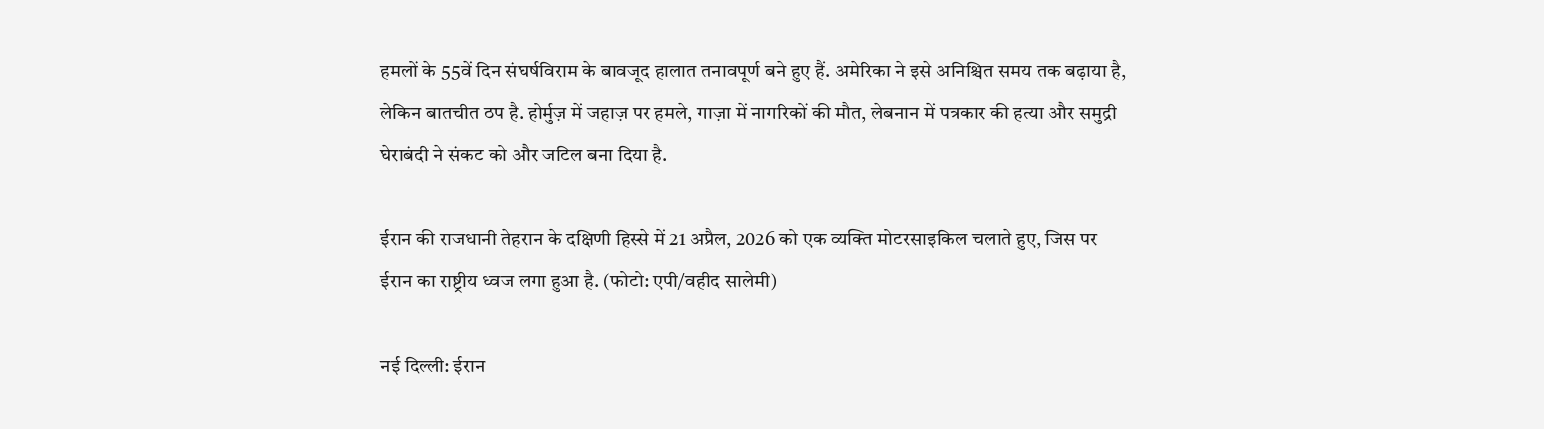हमलों के 55वें दिन संघर्षविराम के बावजूद हालात तनावपूर्ण बने हुए हैं. अमेरिका ने इसे अनिश्चित समय तक बढ़ाया है, लेकिन बातचीत ठप है. होर्मुज़ में जहाज़ पर हमले, गाज़ा में नागरिकों की मौत, लेबनान में पत्रकार की हत्या और समुद्री घेराबंदी ने संकट को और जटिल बना दिया है.

ईरान की राजधानी तेहरान के दक्षिणी हिस्से में 21 अप्रैल, 2026 को एक व्यक्ति मोटरसाइकिल चलाते हुए, जिस पर ईरान का राष्ट्रीय ध्वज लगा हुआ है. (फोटो: एपी/वहीद सालेमी)

नई दिल्ली: ईरान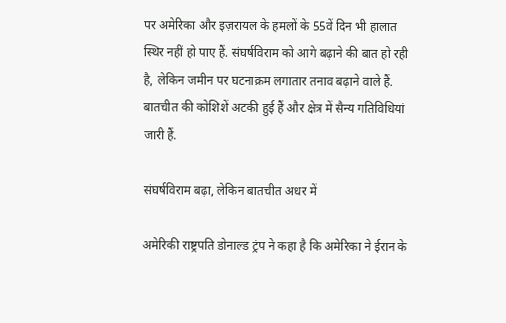पर अमेरिका और इज़रायल के हमलों के 55वें दिन भी हालात स्थिर नहीं हो पाए हैं. संघर्षविराम को आगे बढ़ाने की बात हो रही है, लेकिन जमीन पर घटनाक्रम लगातार तनाव बढ़ाने वाले हैं. बातचीत की कोशिशें अटकी हुई हैं और क्षेत्र में सैन्य गतिविधियां जारी हैं.

संघर्षविराम बढ़ा, लेकिन बातचीत अधर में

अमेरिकी राष्ट्रपति डोनाल्ड ट्रंप ने कहा है कि अमेरिका ने ईरान के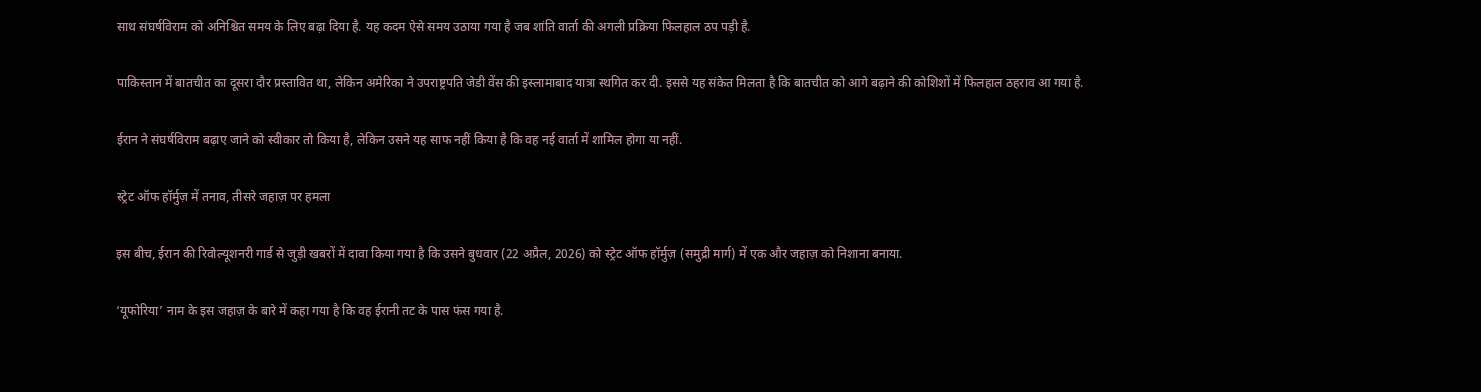साथ संघर्षविराम को अनिश्चित समय के लिए बढ़ा दिया है. यह कदम ऐसे समय उठाया गया है जब शांति वार्ता की अगली प्रक्रिया फिलहाल ठप पड़ी है.

पाकिस्तान में बातचीत का दूसरा दौर प्रस्तावित था, लेकिन अमेरिका ने उपराष्ट्रपति जेडी वेंस की इस्लामाबाद यात्रा स्थगित कर दी. इससे यह संकेत मिलता है कि बातचीत को आगे बढ़ाने की कोशिशों में फिलहाल ठहराव आ गया है.

ईरान ने संघर्षविराम बढ़ाए जाने को स्वीकार तो किया है, लेकिन उसने यह साफ नहीं किया है कि वह नई वार्ता में शामिल होगा या नहीं.

स्ट्रेट ऑफ हॉर्मुज़ में तनाव, तीसरे जहाज़ पर हमला

इस बीच, ईरान की रिवोल्यूशनरी गार्ड से जुड़ी खबरों में दावा किया गया है कि उसने बुधवार (22 अप्रैल, 2026) को स्ट्रेट ऑफ हॉर्मुज़ (समुद्री मार्ग) में एक और जहाज़ को निशाना बनाया.

‘यूफोरिया’ नाम के इस जहाज़ के बारे में कहा गया है कि वह ईरानी तट के पास फंस गया है.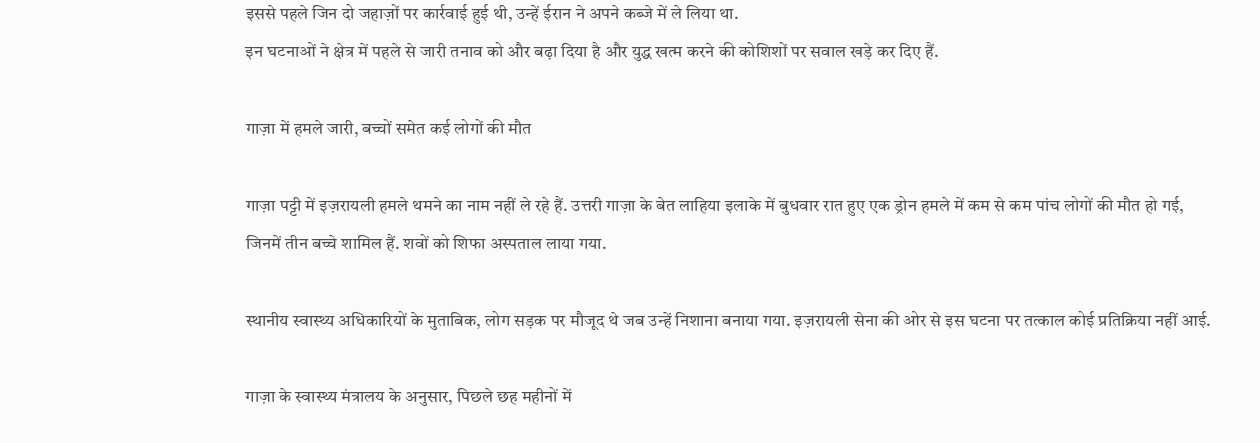इससे पहले जिन दो जहाज़ों पर कार्रवाई हुई थी, उन्हें ईरान ने अपने कब्जे में ले लिया था.
इन घटनाओं ने क्षेत्र में पहले से जारी तनाव को और बढ़ा दिया है और युद्ध खत्म करने की कोशिशों पर सवाल खड़े कर दिए हैं.

गाज़ा में हमले जारी, बच्चों समेत कई लोगों की मौत

गाज़ा पट्टी में इज़रायली हमले थमने का नाम नहीं ले रहे हैं. उत्तरी गाज़ा के बेत लाहिया इलाके में बुधवार रात हुए एक ड्रोन हमले में कम से कम पांच लोगों की मौत हो गई, जिनमें तीन बच्चे शामिल हैं. शवों को शिफा अस्पताल लाया गया.

स्थानीय स्वास्थ्य अधिकारियों के मुताबिक, लोग सड़क पर मौजूद थे जब उन्हें निशाना बनाया गया. इज़रायली सेना की ओर से इस घटना पर तत्काल कोई प्रतिक्रिया नहीं आई.

गाज़ा के स्वास्थ्य मंत्रालय के अनुसार, पिछले छह महीनों में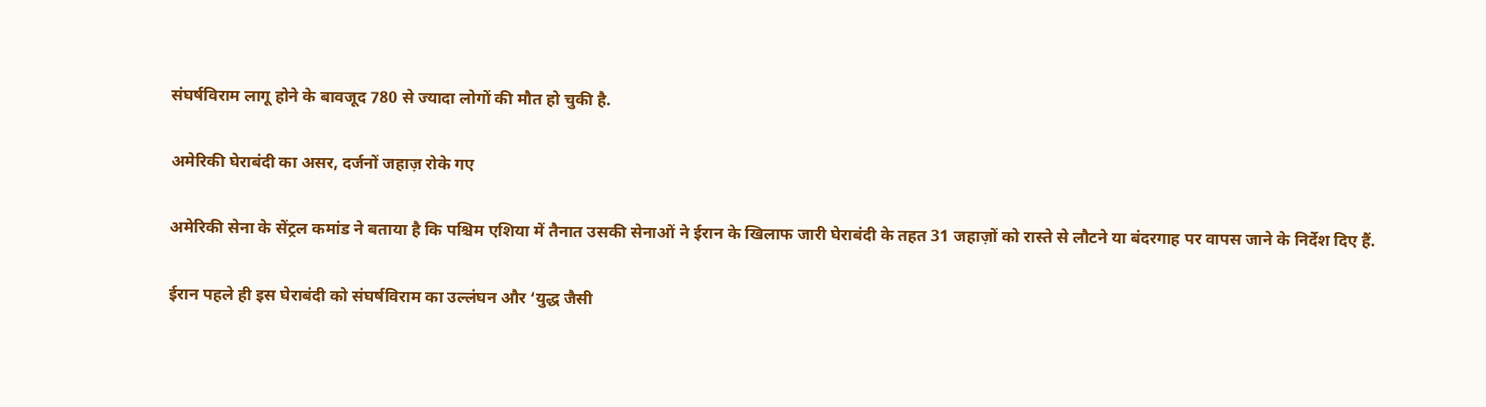संघर्षविराम लागू होने के बावजूद 780 से ज्यादा लोगों की मौत हो चुकी है.

अमेरिकी घेराबंदी का असर, दर्जनों जहाज़ रोके गए

अमेरिकी सेना के सेंट्रल कमांड ने बताया है कि पश्चिम एशिया में तैनात उसकी सेनाओं ने ईरान के खिलाफ जारी घेराबंदी के तहत 31 जहाज़ों को रास्ते से लौटने या बंदरगाह पर वापस जाने के निर्देश दिए हैं.

ईरान पहले ही इस घेराबंदी को संघर्षविराम का उल्लंघन और ‘युद्ध जैसी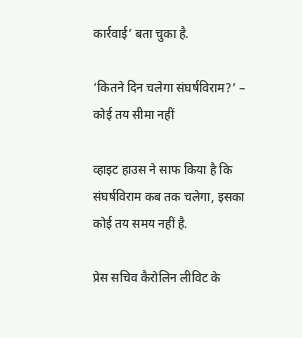कार्रवाई’ बता चुका है.

‘कितने दिन चलेगा संघर्षविराम?’ – कोई तय सीमा नहीं

व्हाइट हाउस ने साफ किया है कि संघर्षविराम कब तक चलेगा, इसका कोई तय समय नहीं है.

प्रेस सचिव कैरोलिन लीविट के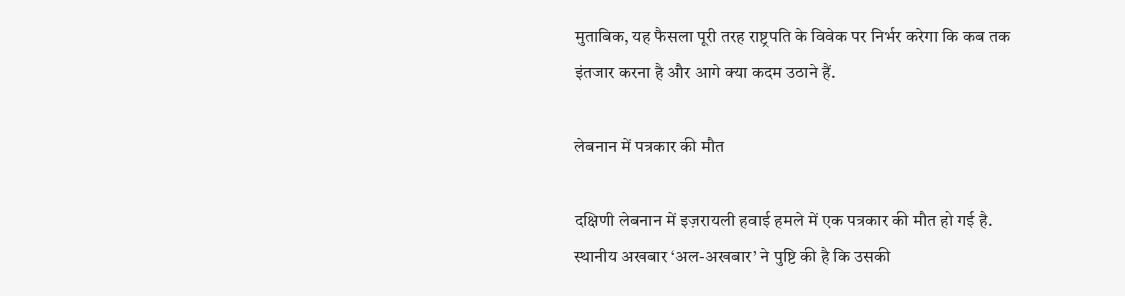मुताबिक, यह फैसला पूरी तरह राष्ट्रपति के विवेक पर निर्भर करेगा कि कब तक इंतजार करना है और आगे क्या कदम उठाने हैं.

लेबनान में पत्रकार की मौत

दक्षिणी लेबनान में इज़रायली हवाई हमले में एक पत्रकार की मौत हो गई है. स्थानीय अखबार ‘अल-अखबार’ ने पुष्टि की है कि उसकी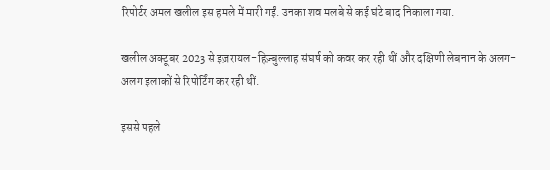रिपोर्टर अमल खलील इस हमले में मारी गईं. उनका शव मलबे से कई घंटे बाद निकाला गया.

खलील अक्टूबर 2023 से इज़रायल-हिज़्बुल्लाह संघर्ष को कवर कर रही थीं और दक्षिणी लेबनान के अलग-अलग इलाकों से रिपोर्टिंग कर रही थीं.

इससे पहले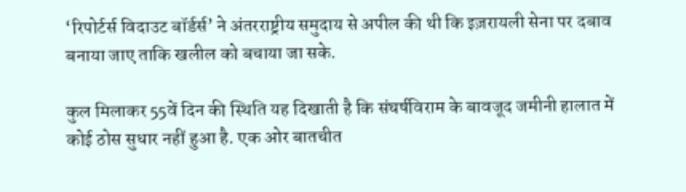‘रिपोर्टर्स विदाउट बॉर्डर्स’ ने अंतरराष्ट्रीय समुदाय से अपील की थी कि इज़रायली सेना पर दबाव बनाया जाए ताकि खलील को बचाया जा सके.

कुल मिलाकर 55वें दिन की स्थिति यह दिखाती है कि संघर्षविराम के बावजूद जमीनी हालात में कोई ठोस सुधार नहीं हुआ है. एक ओर बातचीत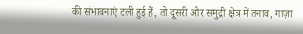की संभावनाएं टली हुई हैं, तो दूसरी ओर समुद्री क्षेत्र में तनाव, गाज़ा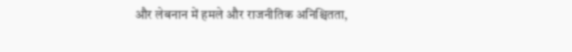और लेबनान में हमले और राजनीतिक अनिश्चितता,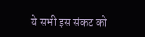ये सभी इस संकट को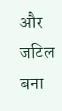और जटिल बना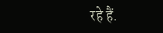रहे हैं.